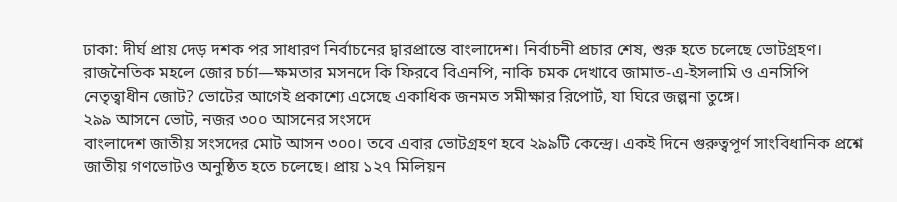ঢাকা: দীর্ঘ প্রায় দেড় দশক পর সাধারণ নির্বাচনের দ্বারপ্রান্তে বাংলাদেশ। নির্বাচনী প্রচার শেষ, শুরু হতে চলেছে ভোটগ্রহণ। রাজনৈতিক মহলে জোর চর্চা—ক্ষমতার মসনদে কি ফিরবে বিএনপি, নাকি চমক দেখাবে জামাত-এ-ইসলামি ও এনসিপি নেতৃত্বাধীন জোট? ভোটের আগেই প্রকাশ্যে এসেছে একাধিক জনমত সমীক্ষার রিপোর্ট, যা ঘিরে জল্পনা তুঙ্গে।
২৯৯ আসনে ভোট, নজর ৩০০ আসনের সংসদে
বাংলাদেশ জাতীয় সংসদের মোট আসন ৩০০। তবে এবার ভোটগ্রহণ হবে ২৯৯টি কেন্দ্রে। একই দিনে গুরুত্বপূর্ণ সাংবিধানিক প্রশ্নে জাতীয় গণভোটও অনুষ্ঠিত হতে চলেছে। প্রায় ১২৭ মিলিয়ন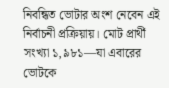নিবন্ধিত ভোটার অংশ নেবেন এই নির্বাচনী প্রক্রিয়ায়। মোট প্রার্থী সংখ্যা ১,৯৮১—যা এবারের ভোটকে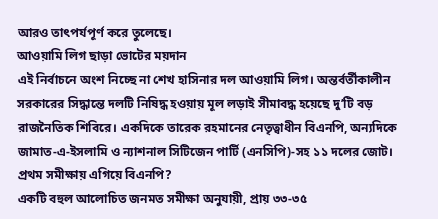আরও তাৎপর্যপূর্ণ করে তুলেছে।
আওয়ামি লিগ ছাড়া ভোটের ময়দান
এই নির্বাচনে অংশ নিচ্ছে না শেখ হাসিনার দল আওয়ামি লিগ। অন্তর্বর্তীকালীন সরকারের সিদ্ধান্তে দলটি নিষিদ্ধ হওয়ায় মূল লড়াই সীমাবদ্ধ হয়েছে দু’টি বড় রাজনৈতিক শিবিরে। একদিকে তারেক রহমানের নেতৃত্বাধীন বিএনপি, অন্যদিকে জামাত-এ-ইসলামি ও ন্যাশনাল সিটিজেন পার্টি (এনসিপি)-সহ ১১ দলের জোট।
প্রথম সমীক্ষায় এগিয়ে বিএনপি?
একটি বহুল আলোচিত জনমত সমীক্ষা অনুযায়ী, প্রায় ৩৩-৩৫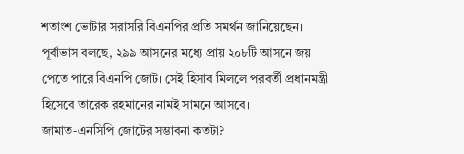শতাংশ ভোটার সরাসরি বিএনপির প্রতি সমর্থন জানিয়েছেন। পূর্বাভাস বলছে, ২৯৯ আসনের মধ্যে প্রায় ২০৮টি আসনে জয় পেতে পারে বিএনপি জোট। সেই হিসাব মিললে পরবর্তী প্রধানমন্ত্রী হিসেবে তারেক রহমানের নামই সামনে আসবে।
জামাত-এনসিপি জোটের সম্ভাবনা কতটা?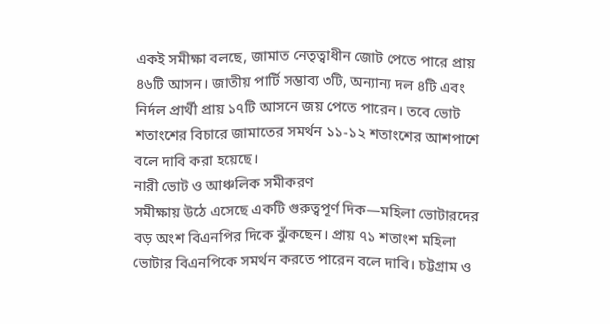একই সমীক্ষা বলছে, জামাত নেতৃত্বাধীন জোট পেতে পারে প্রায় ৪৬টি আসন। জাতীয় পার্টি সম্ভাব্য ৩টি, অন্যান্য দল ৪টি এবং নির্দল প্রার্থী প্রায় ১৭টি আসনে জয় পেতে পারেন। তবে ভোট শতাংশের বিচারে জামাতের সমর্থন ১১-১২ শতাংশের আশপাশে বলে দাবি করা হয়েছে।
নারী ভোট ও আঞ্চলিক সমীকরণ
সমীক্ষায় উঠে এসেছে একটি গুরুত্বপূর্ণ দিক—মহিলা ভোটারদের বড় অংশ বিএনপির দিকে ঝুঁকছেন। প্রায় ৭১ শতাংশ মহিলা ভোটার বিএনপিকে সমর্থন করতে পারেন বলে দাবি। চট্টগ্রাম ও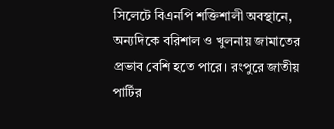সিলেটে বিএনপি শক্তিশালী অবস্থানে, অন্যদিকে বরিশাল ও খুলনায় জামাতের প্রভাব বেশি হতে পারে। রংপুরে জাতীয় পার্টির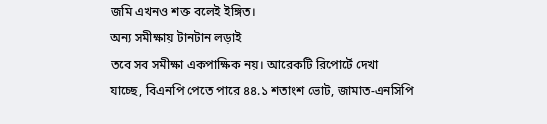জমি এখনও শক্ত বলেই ইঙ্গিত।
অন্য সমীক্ষায় টানটান লড়াই
তবে সব সমীক্ষা একপাক্ষিক নয়। আরেকটি রিপোর্টে দেখা যাচ্ছে, বিএনপি পেতে পারে ৪৪.১ শতাংশ ভোট, জামাত-এনসিপি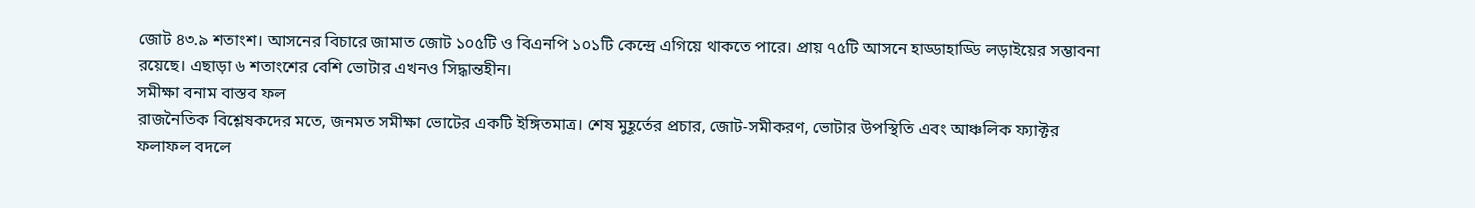জোট ৪৩.৯ শতাংশ। আসনের বিচারে জামাত জোট ১০৫টি ও বিএনপি ১০১টি কেন্দ্রে এগিয়ে থাকতে পারে। প্রায় ৭৫টি আসনে হাড্ডাহাড্ডি লড়াইয়ের সম্ভাবনা রয়েছে। এছাড়া ৬ শতাংশের বেশি ভোটার এখনও সিদ্ধান্তহীন।
সমীক্ষা বনাম বাস্তব ফল
রাজনৈতিক বিশ্লেষকদের মতে, জনমত সমীক্ষা ভোটের একটি ইঙ্গিতমাত্র। শেষ মুহূর্তের প্রচার, জোট-সমীকরণ, ভোটার উপস্থিতি এবং আঞ্চলিক ফ্যাক্টর ফলাফল বদলে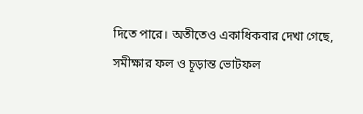দিতে পারে। অতীতেও একাধিকবার দেখা গেছে, সমীক্ষার ফল ও চূড়ান্ত ভোটফল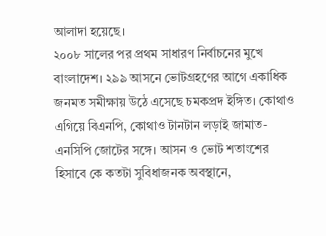আলাদা হয়েছে।
২০০৮ সালের পর প্রথম সাধারণ নির্বাচনের মুখে বাংলাদেশ। ২৯৯ আসনে ভোটগ্রহণের আগে একাধিক জনমত সমীক্ষায় উঠে এসেছে চমকপ্রদ ইঙ্গিত। কোথাও এগিয়ে বিএনপি, কোথাও টানটান লড়াই জামাত-এনসিপি জোটের সঙ্গে। আসন ও ভোট শতাংশের হিসাবে কে কতটা সুবিধাজনক অবস্থানে,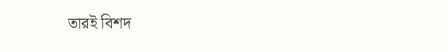তারই বিশদ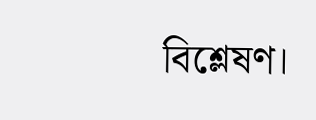বিশ্লেষণ।